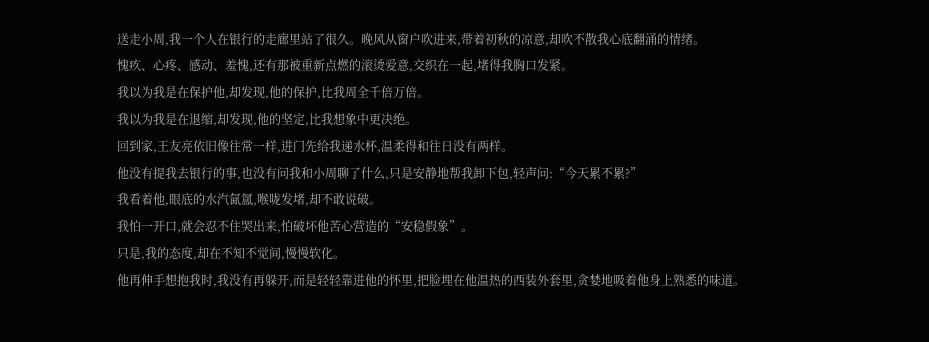送走小周,我一个人在银行的走廊里站了很久。晚风从窗户吹进来,带着初秋的凉意,却吹不散我心底翻涌的情绪。
愧疚、心疼、感动、羞愧,还有那被重新点燃的滚烫爱意,交织在一起,堵得我胸口发紧。
我以为我是在保护他,却发现,他的保护,比我周全千倍万倍。
我以为我是在退缩,却发现,他的坚定,比我想象中更决绝。
回到家,王友亮依旧像往常一样,进门先给我递水杯,温柔得和往日没有两样。
他没有提我去银行的事,也没有问我和小周聊了什么,只是安静地帮我卸下包,轻声问:“今天累不累?”
我看着他,眼底的水汽氤氲,喉咙发堵,却不敢说破。
我怕一开口,就会忍不住哭出来,怕破坏他苦心营造的“安稳假象”。
只是,我的态度,却在不知不觉间,慢慢软化。
他再伸手想抱我时,我没有再躲开,而是轻轻靠进他的怀里,把脸埋在他温热的西装外套里,贪婪地吸着他身上熟悉的味道。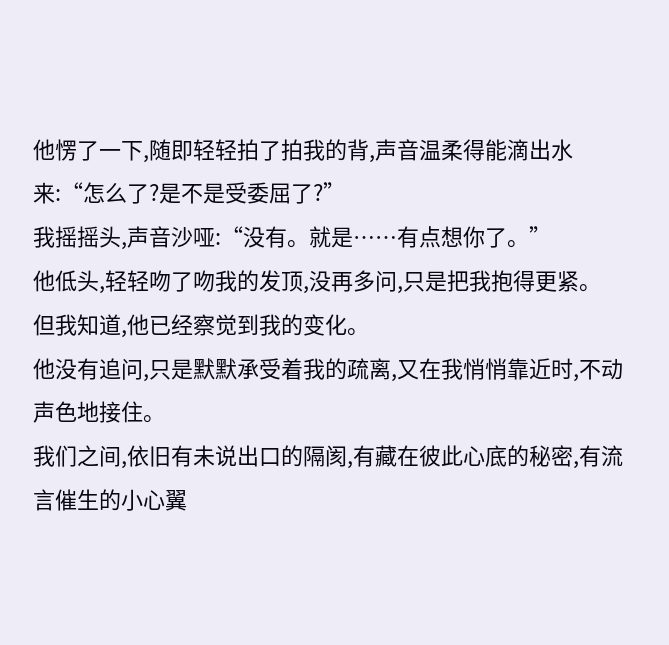他愣了一下,随即轻轻拍了拍我的背,声音温柔得能滴出水来:“怎么了?是不是受委屈了?”
我摇摇头,声音沙哑:“没有。就是……有点想你了。”
他低头,轻轻吻了吻我的发顶,没再多问,只是把我抱得更紧。
但我知道,他已经察觉到我的变化。
他没有追问,只是默默承受着我的疏离,又在我悄悄靠近时,不动声色地接住。
我们之间,依旧有未说出口的隔阂,有藏在彼此心底的秘密,有流言催生的小心翼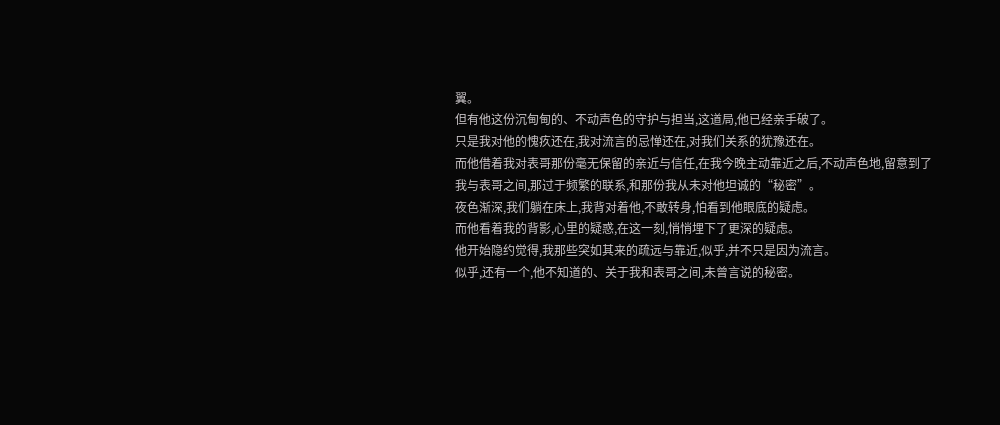翼。
但有他这份沉甸甸的、不动声色的守护与担当,这道局,他已经亲手破了。
只是我对他的愧疚还在,我对流言的忌惮还在,对我们关系的犹豫还在。
而他借着我对表哥那份毫无保留的亲近与信任,在我今晚主动靠近之后,不动声色地,留意到了我与表哥之间,那过于频繁的联系,和那份我从未对他坦诚的“秘密”。
夜色渐深,我们躺在床上,我背对着他,不敢转身,怕看到他眼底的疑虑。
而他看着我的背影,心里的疑惑,在这一刻,悄悄埋下了更深的疑虑。
他开始隐约觉得,我那些突如其来的疏远与靠近,似乎,并不只是因为流言。
似乎,还有一个,他不知道的、关于我和表哥之间,未曾言说的秘密。